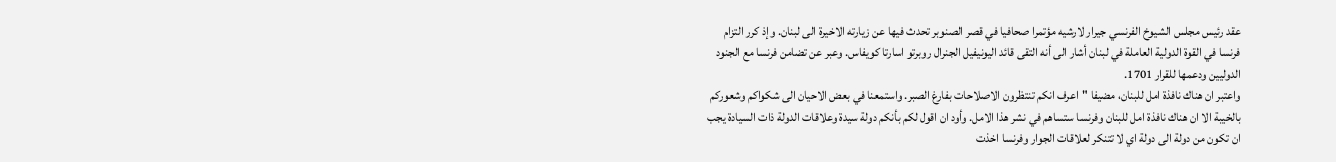عقد رئيس مجلس الشيوخ الفرنسي جيرار لارشيه مؤتمرا صحافيا في قصر الصنوبر تحدث فيها عن زيارته الاخيرة الى لبنان. وإذ كرر التزام فرنسا في القوة الدولية العاملة في لبنان أشار الى أنه التقى قائد اليونيفيل الجنرال روبرتو اسارتا كويفاس. وعبر عن تضامن فرنسا مع الجنود الدوليين ودعمها للقرار 1701.
واعتبر ان هناك نافذة امل للبنان، مضيفا "اعرف انكم تنتظرون الاصلاحات بفارغ الصبر. واستمعنا في بعض الاحيان الى شكواكم وشعوركم بالخيبة الا ان هناك نافذة امل للبنان وفرنسا ستساهم في نشر هذا الامل. وأود ان اقول لكم بأنكم دولة سيدة وعلاقات الدولة ذات السيادة يجب ان تكون من دولة الى دولة اي لا تتنكر لعلاقات الجوار وفرنسا اخذت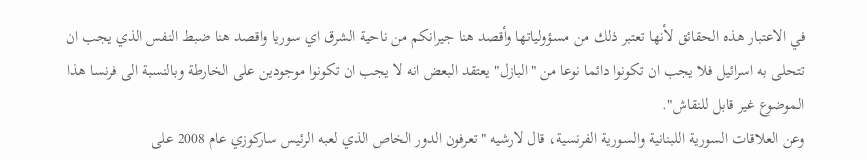في الاعتبار هذه الحقائق لأنها تعتبر ذلك من مسؤولياتها وأقصد هنا جيرانكم من ناحية الشرق اي سوريا واقصد هنا ضبط النفس الذي يجب ان تتحلى به اسرائيل فلا يجب ان تكونوا دائما نوعا من "البازل" يعتقد البعض انه لا يجب ان تكونوا موجودين على الخارطة وبالنسبة الى فرنسا هذا الموضوع غير قابل للنقاش".
وعن العلاقات السورية اللبنانية والسورية الفرنسية، قال لارشيه "تعرفون الدور الخاص الذي لعبه الرئيس ساركوزي عام 2008 على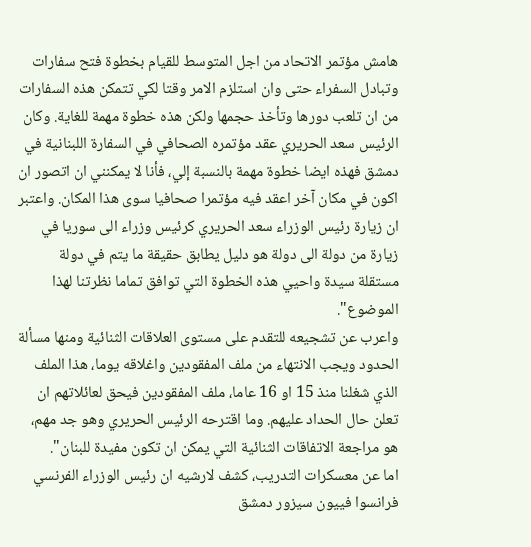هامش مؤتمر الاتحاد من اجل المتوسط للقيام بخطوة فتح سفارات وتبادل السفراء حتى وان استلزم الامر وقتا لكي تتمكن هذه السفارات من ان تلعب دورها وتأخذ حجمها ولكن هذه خطوة مهمة للغاية. وكان الرئيس سعد الحريري عقد مؤتمره الصحافي في السفارة اللبنانية في دمشق فهذه ايضا خطوة مهمة بالنسبة إلي، فأنا لا يمكنني ان اتصور ان اكون في مكان آخر اعقد فيه مؤتمرا صحافيا سوى هذا المكان. واعتبر ان زيارة رئيس الوزراء سعد الحريري كرئيس وزراء الى سوريا في زيارة من دولة الى دولة هو دليل يطابق حقيقة ما يتم في دولة مستقلة سيدة واحيي هذه الخطوة التي توافق تماما نظرتنا لهذا الموضوع".
واعرب عن تشجيعه للتقدم على مستوى العلاقات الثنائية ومنها مسألة الحدود ويجب الانتهاء من ملف المفقودين واغلاقه يوما، هذا الملف الذي شغلنا منذ 15 او 16 عاما، ملف المفقودين فيحق لعائلاتهم ان تعلن حال الحداد عليهم. وما اقترحه الرئيس الحريري وهو جد مهم، هو مراجعة الاتفاقات الثنائية التي يمكن ان تكون مفيدة للبنان".
اما عن معسكرات التدريب، كشف لارشيه ان رئيس الوزراء الفرنسي فرانسوا فييون سيزور دمشق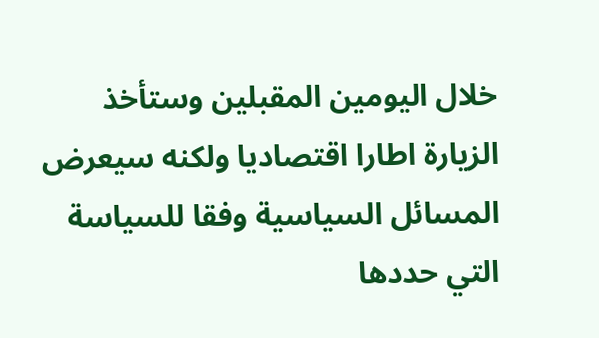خلال اليومين المقبلين وستأخذ الزيارة اطارا اقتصاديا ولكنه سيعرض المسائل السياسية وفقا للسياسة التي حددها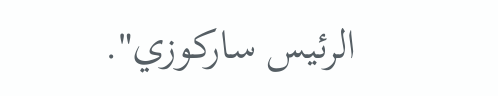الرئيس ساركوزي".